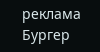реклама
Бургер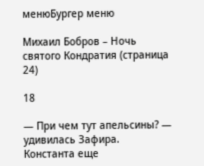менюБургер меню

Михаил Бобров – Ночь святого Кондратия (страница 24)

18

— При чем тут апельсины? — удивилась Зафира. Константа еще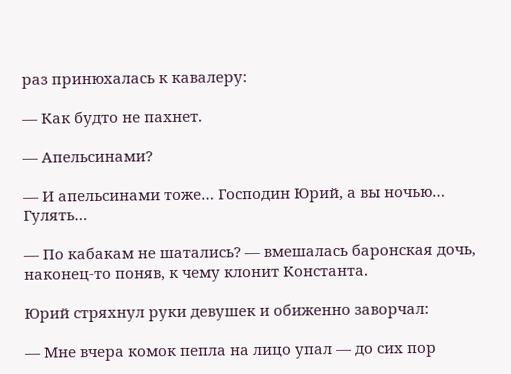раз принюхалась к кавалеру:

— Как будто не пахнет.

— Апельсинами?

— И апельсинами тоже… Господин Юрий, а вы ночью… Гулять…

— По кабакам не шатались? — вмешалась баронская дочь, наконец-то поняв, к чему клонит Константа.

Юрий стряхнул руки девушек и обиженно заворчал:

— Мне вчера комок пепла на лицо упал — до сих пор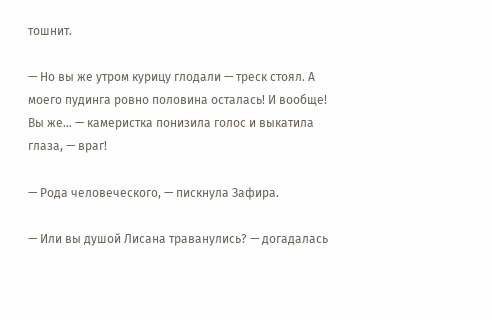тошнит.

— Но вы же утром курицу глодали — треск стоял. А моего пудинга ровно половина осталась! И вообще! Вы же… — камеристка понизила голос и выкатила глаза, — враг!

— Рода человеческого, — пискнула Зафира.

— Или вы душой Лисана траванулись? — догадалась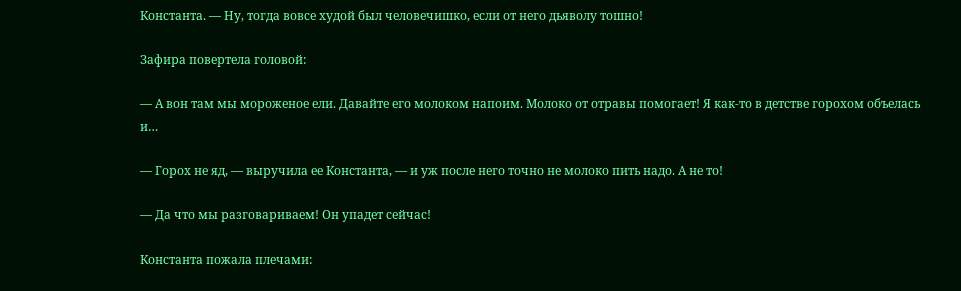Константа. — Ну, тогда вовсе худой был человечишко, если от него дьяволу тошно!

Зафира повертела головой:

— А вон там мы мороженое ели. Давайте его молоком напоим. Молоко от отравы помогает! Я как-то в детстве горохом объелась и…

— Горох не яд, — выручила ее Константа, — и уж после него точно не молоко пить надо. А не то!

— Да что мы разговариваем! Он упадет сейчас!

Константа пожала плечами: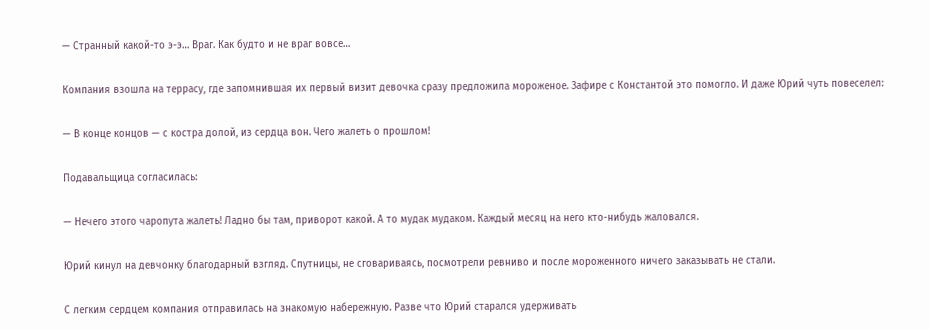— Странный какой-то э-э… Враг. Как будто и не враг вовсе…

Компания взошла на террасу, где запомнившая их первый визит девочка сразу предложила мороженое. Зафире с Константой это помогло. И даже Юрий чуть повеселел:

— В конце концов — с костра долой, из сердца вон. Чего жалеть о прошлом!

Подавальщица согласилась:

— Нечего этого чаропута жалеть! Ладно бы там, приворот какой. А то мудак мудаком. Каждый месяц на него кто-нибудь жаловался.

Юрий кинул на девчонку благодарный взгляд. Спутницы, не сговариваясь, посмотрели ревниво и после мороженного ничего заказывать не стали.

С легким сердцем компания отправилась на знакомую набережную. Разве что Юрий старался удерживать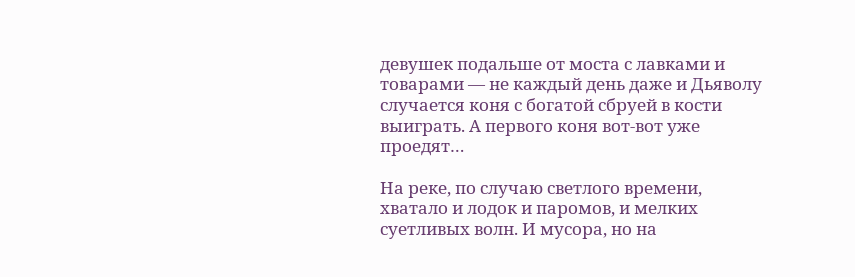девушек подальше от моста с лавками и товарами — не каждый день даже и Дьяволу случается коня с богатой сбруей в кости выиграть. А первого коня вот-вот уже проедят…

На реке, по случаю светлого времени, хватало и лодок и паромов, и мелких суетливых волн. И мусора, но на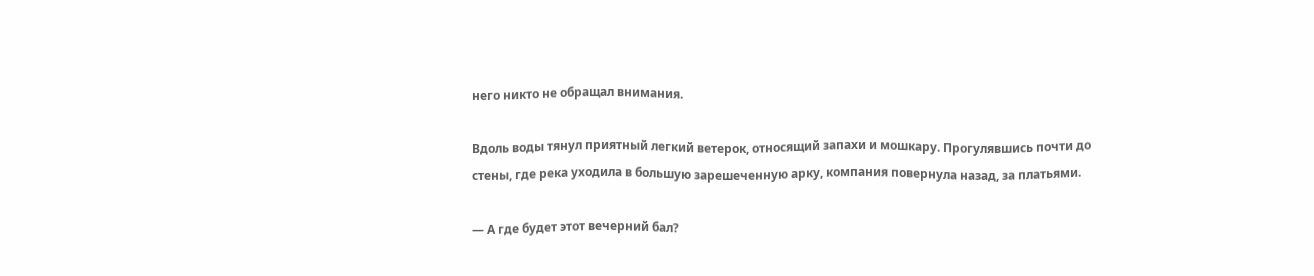него никто не обращал внимания.

Вдоль воды тянул приятный легкий ветерок, относящий запахи и мошкару. Прогулявшись почти до стены, где река уходила в большую зарешеченную арку, компания повернула назад, за платьями.

— А где будет этот вечерний бал?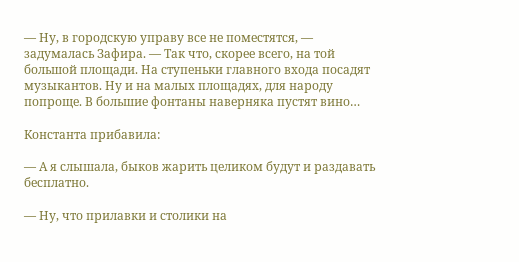— Ну, в городскую управу все не поместятся, — задумалась Зафира. — Так что, скорее всего, на той большой площади. На ступеньки главного входа посадят музыкантов. Ну и на малых площадях, для народу попроще. В большие фонтаны наверняка пустят вино…

Константа прибавила:

— А я слышала, быков жарить целиком будут и раздавать бесплатно.

— Ну, что прилавки и столики на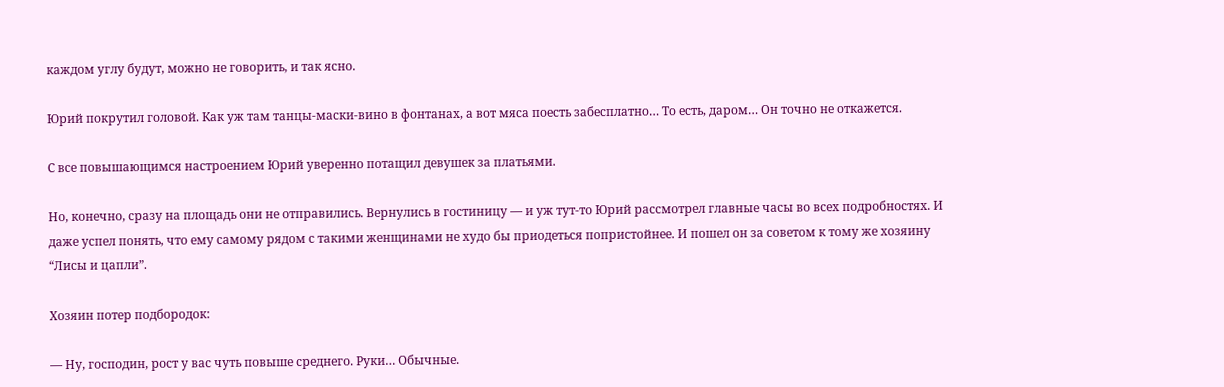каждом углу будут, можно не говорить, и так ясно.

Юрий покрутил головой. Как уж там танцы-маски-вино в фонтанах, а вот мяса поесть забесплатно… То есть, даром… Он точно не откажется.

С все повышающимся настроением Юрий уверенно потащил девушек за платьями.

Но, конечно, сразу на площадь они не отправились. Вернулись в гостиницу — и уж тут-то Юрий рассмотрел главные часы во всех подробностях. И даже успел понять, что ему самому рядом с такими женщинами не худо бы приодеться попристойнее. И пошел он за советом к тому же хозяину “Лисы и цапли”.

Хозяин потер подбородок:

— Ну, господин, рост у вас чуть повыше среднего. Руки… Обычные.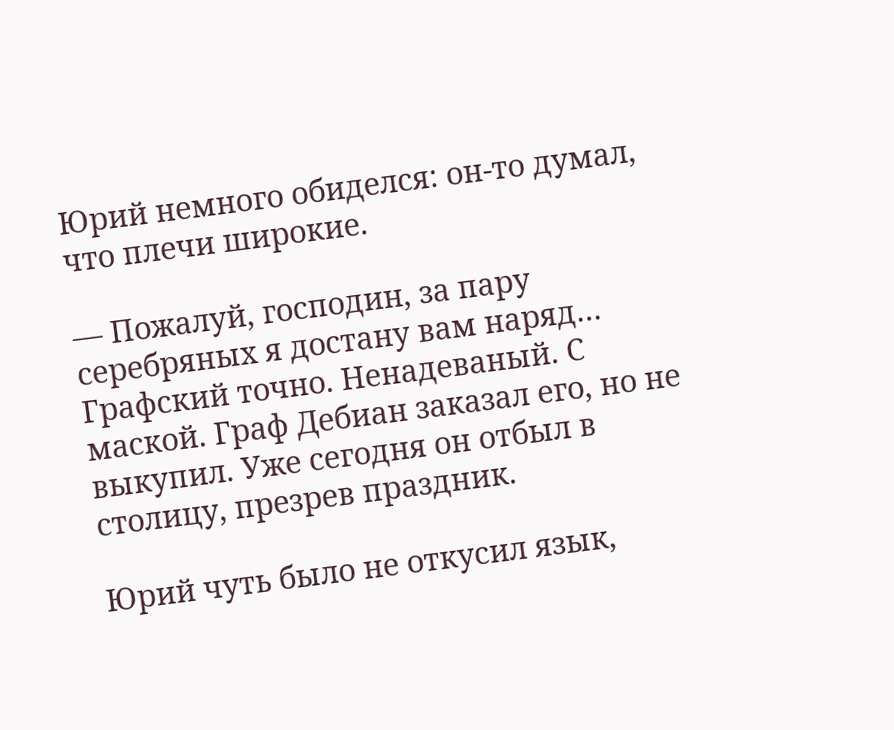Юрий немного обиделся: он-то думал, что плечи широкие.

— Пожалуй, господин, за пару серебряных я достану вам наряд… Графский точно. Ненадеваный. С маской. Граф Дебиан заказал его, но не выкупил. Уже сегодня он отбыл в столицу, презрев праздник.

Юрий чуть было не откусил язык,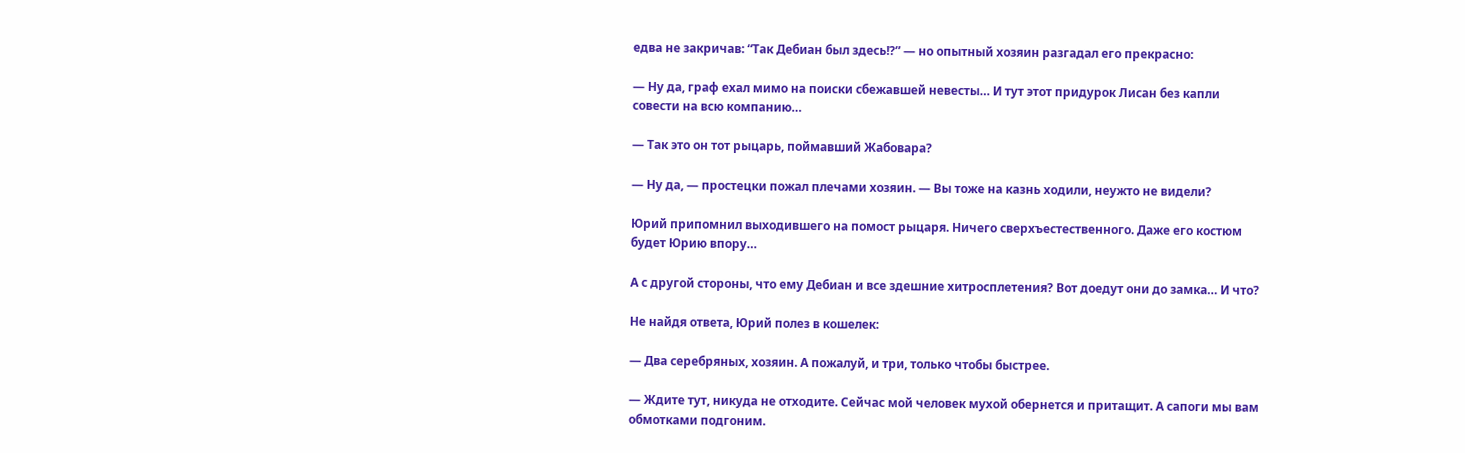едва не закричав: “Так Дебиан был здесь!?” — но опытный хозяин разгадал его прекрасно:

— Ну да, граф ехал мимо на поиски сбежавшей невесты… И тут этот придурок Лисан без капли совести на всю компанию…

— Так это он тот рыцарь, поймавший Жабовара?

— Ну да, — простецки пожал плечами хозяин. — Вы тоже на казнь ходили, неужто не видели?

Юрий припомнил выходившего на помост рыцаря. Ничего сверхъестественного. Даже его костюм будет Юрию впору…

А с другой стороны, что ему Дебиан и все здешние хитросплетения? Вот доедут они до замка… И что?

Не найдя ответа, Юрий полез в кошелек:

— Два серебряных, хозяин. А пожалуй, и три, только чтобы быстрее.

— Ждите тут, никуда не отходите. Сейчас мой человек мухой обернется и притащит. А сапоги мы вам обмотками подгоним.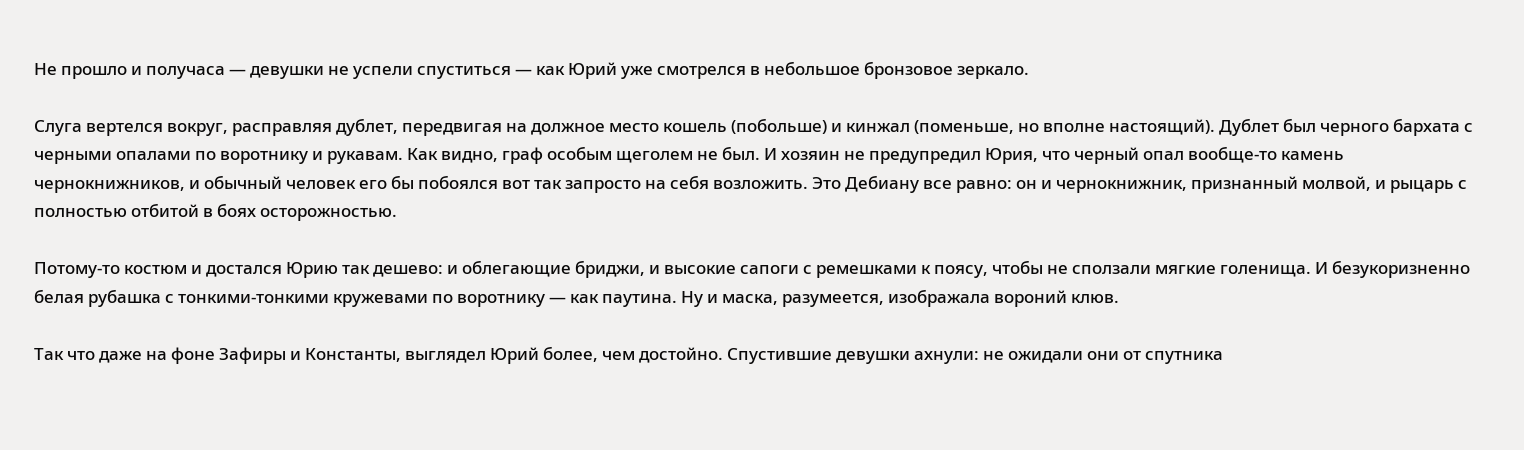Не прошло и получаса — девушки не успели спуститься — как Юрий уже смотрелся в небольшое бронзовое зеркало.

Слуга вертелся вокруг, расправляя дублет, передвигая на должное место кошель (побольше) и кинжал (поменьше, но вполне настоящий). Дублет был черного бархата с черными опалами по воротнику и рукавам. Как видно, граф особым щеголем не был. И хозяин не предупредил Юрия, что черный опал вообще-то камень чернокнижников, и обычный человек его бы побоялся вот так запросто на себя возложить. Это Дебиану все равно: он и чернокнижник, признанный молвой, и рыцарь с полностью отбитой в боях осторожностью.

Потому-то костюм и достался Юрию так дешево: и облегающие бриджи, и высокие сапоги с ремешками к поясу, чтобы не сползали мягкие голенища. И безукоризненно белая рубашка с тонкими-тонкими кружевами по воротнику — как паутина. Ну и маска, разумеется, изображала вороний клюв.

Так что даже на фоне Зафиры и Константы, выглядел Юрий более, чем достойно. Спустившие девушки ахнули: не ожидали они от спутника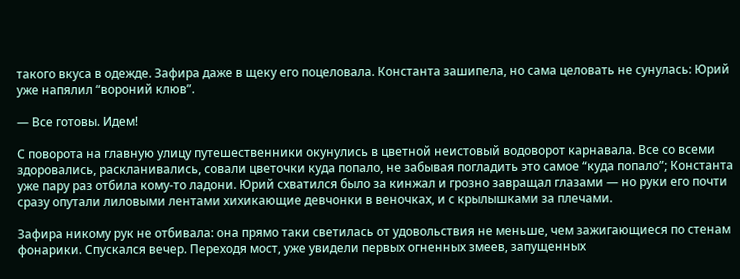такого вкуса в одежде. Зафира даже в щеку его поцеловала. Константа зашипела, но сама целовать не сунулась: Юрий уже напялил “вороний клюв”.

— Все готовы. Идем!

С поворота на главную улицу путешественники окунулись в цветной неистовый водоворот карнавала. Все со всеми здоровались, раскланивались, совали цветочки куда попало, не забывая погладить это самое “куда попало”; Константа уже пару раз отбила кому-то ладони. Юрий схватился было за кинжал и грозно завращал глазами — но руки его почти сразу опутали лиловыми лентами хихикающие девчонки в веночках, и с крылышками за плечами.

Зафира никому рук не отбивала: она прямо таки светилась от удовольствия не меньше, чем зажигающиеся по стенам фонарики. Спускался вечер. Переходя мост, уже увидели первых огненных змеев, запущенных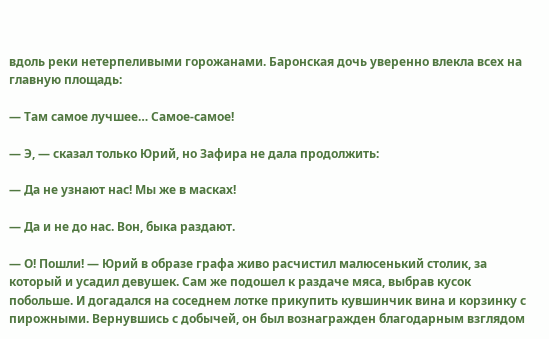вдоль реки нетерпеливыми горожанами. Баронская дочь уверенно влекла всех на главную площадь:

— Там самое лучшее… Самое-самое!

— Э, — сказал только Юрий, но Зафира не дала продолжить:

— Да не узнают нас! Мы же в масках!

— Да и не до нас. Вон, быка раздают.

— О! Пошли! — Юрий в образе графа живо расчистил малюсенький столик, за который и усадил девушек. Сам же подошел к раздаче мяса, выбрав кусок побольше. И догадался на соседнем лотке прикупить кувшинчик вина и корзинку с пирожными. Вернувшись с добычей, он был вознагражден благодарным взглядом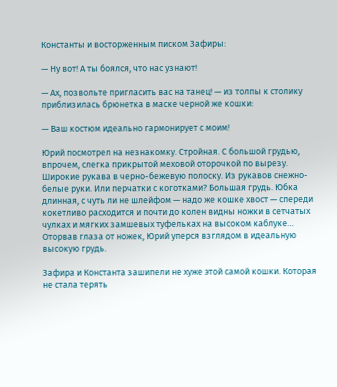Константы и восторженным писком Зафиры:

— Ну вот! А ты боялся, что нас узнают!

— Ах, позвольте пригласить вас на танец! — из толпы к столику приблизилась брюнетка в маске черной же кошки:

— Ваш костюм идеально гармонирует с моим!

Юрий посмотрел на незнакомку. Стройная. С большой грудью, впрочем, слегка прикрытой меховой оторочкой по вырезу. Широкие рукава в черно-бежевую полоску. Из рукавов снежно-белые руки. Или перчатки с коготками? Большая грудь. Юбка длинная, с чуть ли не шлейфом — надо же кошке хвост — спереди кокетливо расходится и почти до колен видны ножки в сетчатых чулках и мягких замшевых туфельках на высоком каблуке… Оторвав глаза от ножек, Юрий уперся взглядом в идеальную высокую грудь.

Зафира и Константа зашипели не хуже этой самой кошки. Которая не стала терять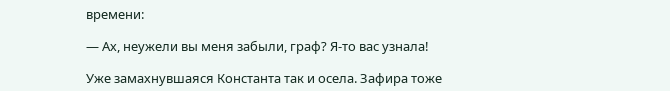времени:

— Ах, неужели вы меня забыли, граф? Я-то вас узнала!

Уже замахнувшаяся Константа так и осела. Зафира тоже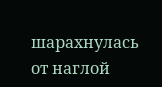шарахнулась от наглой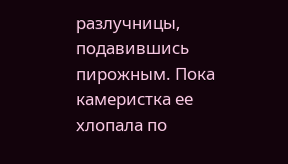разлучницы, подавившись пирожным. Пока камеристка ее хлопала по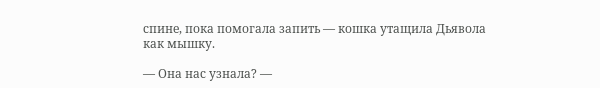спине, пока помогала запить — кошка утащила Дьявола как мышку.

— Она нас узнала? —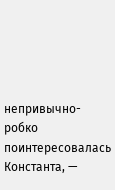непривычно-робко поинтересовалась Константа, —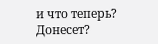и что теперь? Донесет?